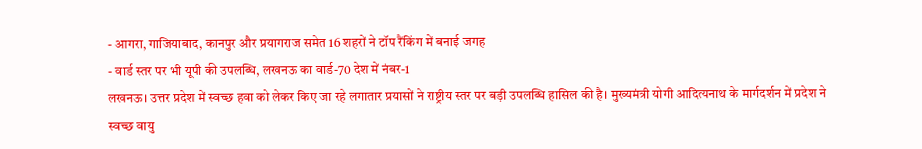- आगरा, गाजियाबाद, कानपुर और प्रयागराज समेत 16 शहरों ने टॉप रैंकिंग में बनाई जगह
- वार्ड स्तर पर भी यूपी की उपलब्धि, लखनऊ का वार्ड-70 देश में नंबर-1
लखनऊ। उत्तर प्रदेश में स्वच्छ हवा को लेकर किए जा रहे लगातार प्रयासों ने राष्ट्रीय स्तर पर बड़ी उपलब्धि हासिल की है। मुख्यमंत्री योगी आदित्यनाथ के मार्गदर्शन में प्रदेश ने स्वच्छ वायु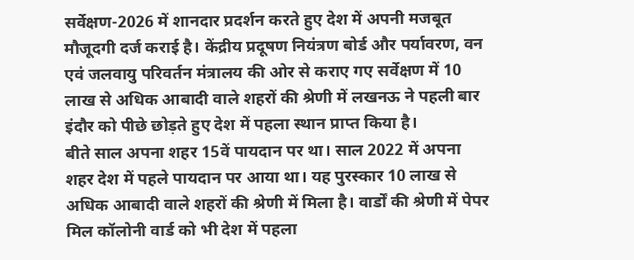सर्वेक्षण-2026 में शानदार प्रदर्शन करते हुए देश में अपनी मजबूत मौजूदगी दर्ज कराई है। केंद्रीय प्रदूषण नियंत्रण बोर्ड और पर्यावरण, वन एवं जलवायु परिवर्तन मंत्रालय की ओर से कराए गए सर्वेक्षण में 10 लाख से अधिक आबादी वाले शहरों की श्रेणी में लखनऊ ने पहली बार इंदौर को पीछे छोड़ते हुए देश में पहला स्थान प्राप्त किया है।
बीते साल अपना शहर 15वें पायदान पर था। साल 2022 में अपना शहर देश में पहले पायदान पर आया था। यह पुरस्कार 10 लाख से अधिक आबादी वाले शहरों की श्रेणी में मिला है। वार्डों की श्रेणी में पेपर मिल कॉलोनी वार्ड को भी देश में पहला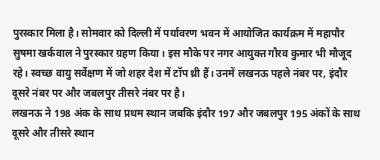पुरस्कार मिला है। सोमवार को दिल्ली में पर्यावरण भवन में आयोजित कार्यक्रम में महापौर सुषमा खर्कवाल ने पुरस्कार ग्रहण किया। इस मौके पर नगर आयुक्त गौरव कुमार भी मौजूद रहे। स्वच्छ वायु सर्वेक्षण में जो शहर देश में टॉप थ्री हैं। उनमें लखनऊ पहले नंबर पर, इंदौर दूसरे नंबर पर और जबलपुर तीसरे नंबर पर है।
लखनऊ ने 198 अंक के साथ प्रथम स्थान जबकि इंदौर 197 और जबलपुर 195 अंकों के साथ दूसरे और तीसरे स्थान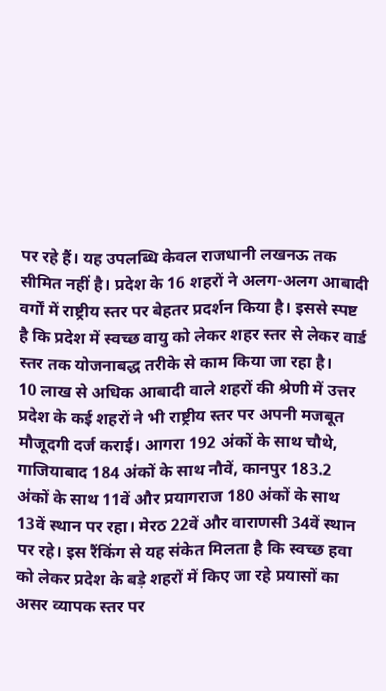पर रहे हैं। यह उपलब्धि केवल राजधानी लखनऊ तक सीमित नहीं है। प्रदेश के 16 शहरों ने अलग-अलग आबादी वर्गों में राष्ट्रीय स्तर पर बेहतर प्रदर्शन किया है। इससे स्पष्ट है कि प्रदेश में स्वच्छ वायु को लेकर शहर स्तर से लेकर वार्ड स्तर तक योजनाबद्ध तरीके से काम किया जा रहा है।
10 लाख से अधिक आबादी वाले शहरों की श्रेणी में उत्तर प्रदेश के कई शहरों ने भी राष्ट्रीय स्तर पर अपनी मजबूत मौजूदगी दर्ज कराई। आगरा 192 अंकों के साथ चौथे, गाजियाबाद 184 अंकों के साथ नौवें, कानपुर 183.2 अंकों के साथ 11वें और प्रयागराज 180 अंकों के साथ 13वें स्थान पर रहा। मेरठ 22वें और वाराणसी 34वें स्थान पर रहे। इस रैंकिंग से यह संकेत मिलता है कि स्वच्छ हवा को लेकर प्रदेश के बड़े शहरों में किए जा रहे प्रयासों का असर व्यापक स्तर पर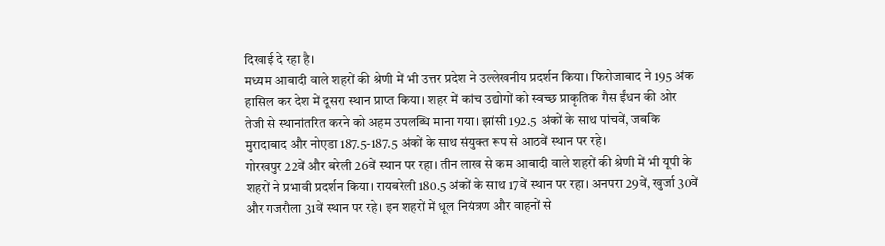दिखाई दे रहा है।
मध्यम आबादी वाले शहरों की श्रेणी में भी उत्तर प्रदेश ने उल्लेखनीय प्रदर्शन किया। फिरोजाबाद ने 195 अंक हासिल कर देश में दूसरा स्थान प्राप्त किया। शहर में कांच उद्योगों को स्वच्छ प्राकृतिक गैस ईंधन की ओर तेजी से स्थानांतरित करने को अहम उपलब्धि माना गया। झांसी 192.5 अंकों के साथ पांचवें, जबकि मुरादाबाद और नोएडा 187.5-187.5 अंकों के साथ संयुक्त रूप से आठवें स्थान पर रहे।
गोरखपुर 22वें और बरेली 26वें स्थान पर रहा। तीन लाख से कम आबादी वाले शहरों की श्रेणी में भी यूपी के शहरों ने प्रभावी प्रदर्शन किया। रायबरेली 180.5 अंकों के साथ 17वें स्थान पर रहा। अनपरा 29वें, खुर्जा 30वें और गजरौला 31वें स्थान पर रहे। इन शहरों में धूल नियंत्रण और वाहनों से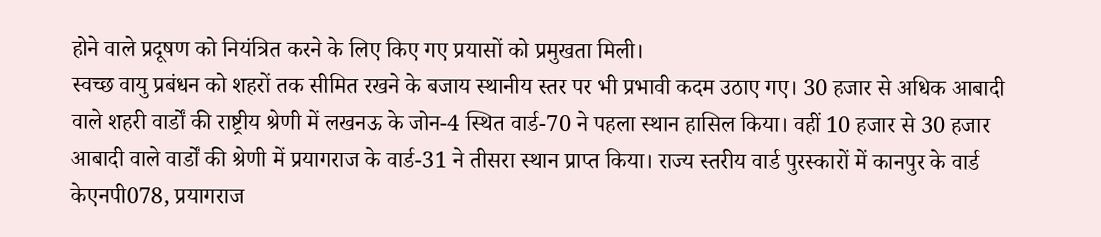होने वाले प्रदूषण को नियंत्रित करने के लिए किए गए प्रयासों को प्रमुखता मिली।
स्वच्छ वायु प्रबंधन को शहरों तक सीमित रखने के बजाय स्थानीय स्तर पर भी प्रभावी कदम उठाए गए। 30 हजार से अधिक आबादी वाले शहरी वार्डों की राष्ट्रीय श्रेणी में लखनऊ के जोन-4 स्थित वार्ड-70 ने पहला स्थान हासिल किया। वहीं 10 हजार से 30 हजार आबादी वाले वार्डों की श्रेणी में प्रयागराज के वार्ड-31 ने तीसरा स्थान प्राप्त किया। राज्य स्तरीय वार्ड पुरस्कारों में कानपुर के वार्ड केएनपी078, प्रयागराज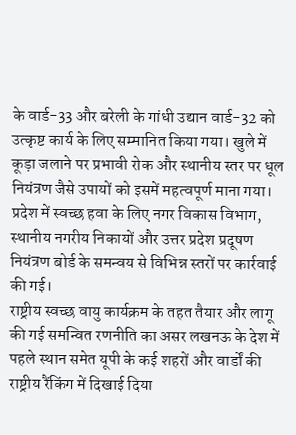के वार्ड-33 और बरेली के गांधी उद्यान वार्ड-32 को उत्कृष्ट कार्य के लिए सम्मानित किया गया। खुले में कूड़ा जलाने पर प्रभावी रोक और स्थानीय स्तर पर धूल नियंत्रण जैसे उपायों को इसमें महत्वपूर्ण माना गया। प्रदेश में स्वच्छ हवा के लिए नगर विकास विभाग, स्थानीय नगरीय निकायों और उत्तर प्रदेश प्रदूषण नियंत्रण बोर्ड के समन्वय से विभिन्न स्तरों पर कार्रवाई की गई।
राष्ट्रीय स्वच्छ वायु कार्यक्रम के तहत तैयार और लागू की गई समन्वित रणनीति का असर लखनऊ के देश में पहले स्थान समेत यूपी के कई शहरों और वार्डों की राष्ट्रीय रैंकिंग में दिखाई दिया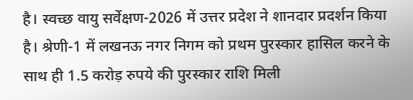है। स्वच्छ वायु सर्वेक्षण-2026 में उत्तर प्रदेश ने शानदार प्रदर्शन किया है। श्रेणी-1 में लखनऊ नगर निगम को प्रथम पुरस्कार हासिल करने के साथ ही 1.5 करोड़ रुपये की पुरस्कार राशि मिली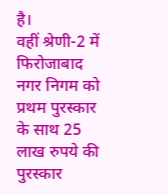है।
वहीं श्रेणी-2 में फिरोजाबाद नगर निगम को प्रथम पुरस्कार के साथ 25 लाख रुपये की पुरस्कार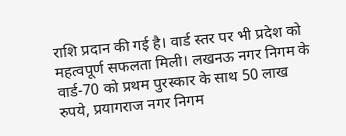राशि प्रदान की गई है। वार्ड स्तर पर भी प्रदेश को महत्वपूर्ण सफलता मिली। लखनऊ नगर निगम के वार्ड-70 को प्रथम पुरस्कार के साथ 50 लाख रुपये, प्रयागराज नगर निगम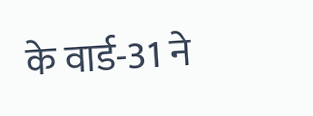के वार्ड-31 ने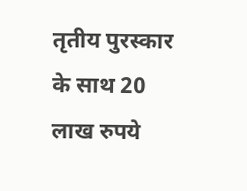तृतीय पुरस्कार के साथ 20 लाख रुपये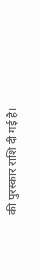की पुरस्कार राशि दी गई है।